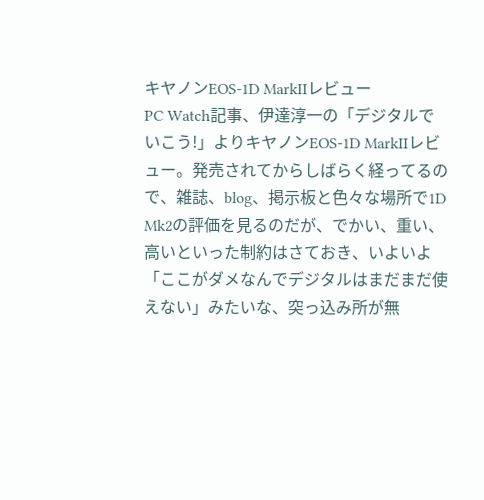キヤノンEOS-1D MarkIIレビュー
PC Watch記事、伊達淳一の「デジタルでいこう!」よりキヤノンEOS-1D MarkIIレビュー。発売されてからしばらく経ってるので、雑誌、blog、掲示板と色々な場所で1D Mk2の評価を見るのだが、でかい、重い、高いといった制約はさておき、いよいよ「ここがダメなんでデジタルはまだまだ使えない」みたいな、突っ込み所が無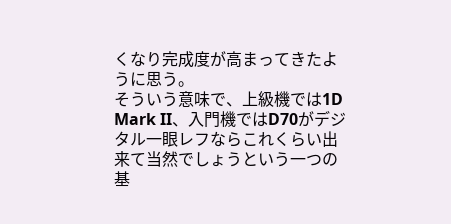くなり完成度が高まってきたように思う。
そういう意味で、上級機では1D Mark II、入門機ではD70がデジタル一眼レフならこれくらい出来て当然でしょうという一つの基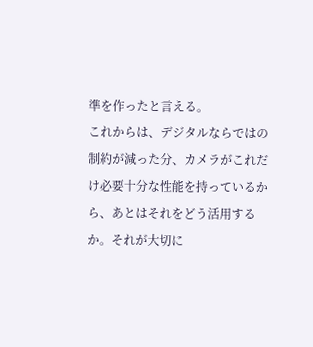準を作ったと言える。
これからは、デジタルならではの制約が減った分、カメラがこれだけ必要十分な性能を持っているから、あとはそれをどう活用するか。それが大切に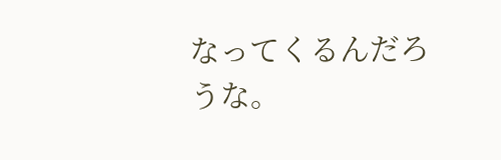なってくるんだろうな。